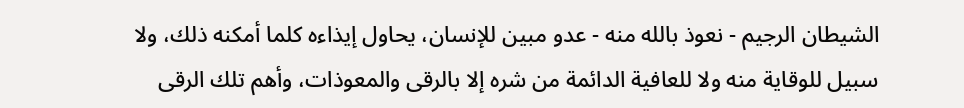الشيطان الرجيم - نعوذ بالله منه - عدو مبين للإنسان، يحاول إيذاءه كلما أمكنه ذلك، ولا سبيل للوقاية منه ولا للعافية الدائمة من شره إلا بالرقى والمعوذات، وأهم تلك الرقى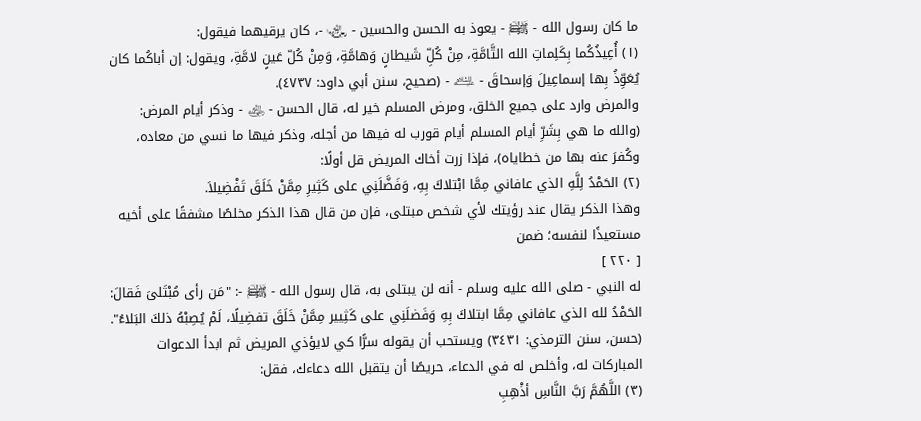ما كان رسول الله - ﵌ - يعوذ به الحسن والحسين - ﵄ -، كان يرقيهما فيقول:
(١) أُعِيذُكُما بِكَلِماتِ الله التَّامَّةِ، مِنْ كُلِّ شَيطانٍ وَهامَّةِ، وَمِنْ كُلّ عَينٍ لامَّةِ، ويقول: إن أباكُما كان يُعَوِّذُ بِها إسماعِيلَ وَإسحاقَ - ﵇ - (صحيح، سنن أبي داود: ٤٧٣٧).
والمرض وارد على جميع الخلق، ومرض المسلم خير له، قال الحسن - ﵁ - وذكر أيام المرض: (والله ما هي بِشَرِّ أيام المسلم أيام قورب له فيها من أجله، وذكر فيها ما نسي من معاده،
وكُفرَ عنه بها من خطاياه)، فإذا زرت أخاك المريض قل أولًا:
(٢) الحَمْدُ لِلَّهِ الذي عافاني مِمَّا ابْتلاكَ بِهِ، وَفَضَّلَنِي على كَثِيرِ مِمَّنْ خَلَقَ تَفْضِيلاَ.
وهذا الذكر يقال عند رؤيتك لأي شخص مبتلى، فإن من قال هذا الذكر مخلصًا مشفقًا على أخيه مستعيذًا لنفسه؛ ضمن
[ ٢٢٠ ]
له النبي - صلى الله عليه وسلم - أنه لن يبتلى به، قال رسول الله - ﵌ -: "مَن رأى مُبْتَلىَ فَقالَ: الحَمْدُ لله الذي عافاني مِمَّا ابتلاكَ بِهِ وَفَضلَنِي على كَثِيير مِمَّنْ خَلَقَ تفضِيلًا، لَمْ يُصِبْهُ ذلكَ البَلاءُ".
(حسن، سنن الترمذي: ٣٤٣١) ويستحب أن يقوله سرًّا كي لايؤذي المريض ثم ابدأ الدعوات المباركات له، وأخلص له في الدعاء، حريصًا أن يتقبل الله دعاءك، فقل:
(٣) اللَّهُمَّ رَبَّ النَّاسِ أذْهِبِ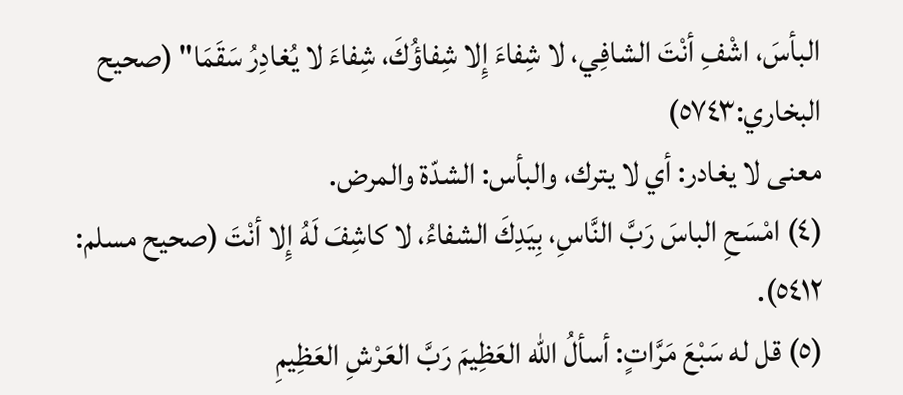البأسَ، اشْفِ أنْتَ الشافِي، لا شِفاءَ إِلا شِفاؤُكَ، شِفاءَ لا يُغادِرُ سَقَمَا" (صحيح البخاري:٥٧٤٣)
معنى لا يغادر: أي لا يترك، والبأس: الشدّة والمرض.
(٤) امْسَحِ الباسَ رَبَّ النَّاسِ، بِيَدِكَ الشفاءُ، لا كاشِفَ لَهُ إِلا أنْتَ (صحيح مسلم: ٥٤١٢).
(٥) قل له سَبْعَ مَرَّاتٍ: أسألُ الله العَظِيمَ رَبَّ العَرْشِ العَظِيمِ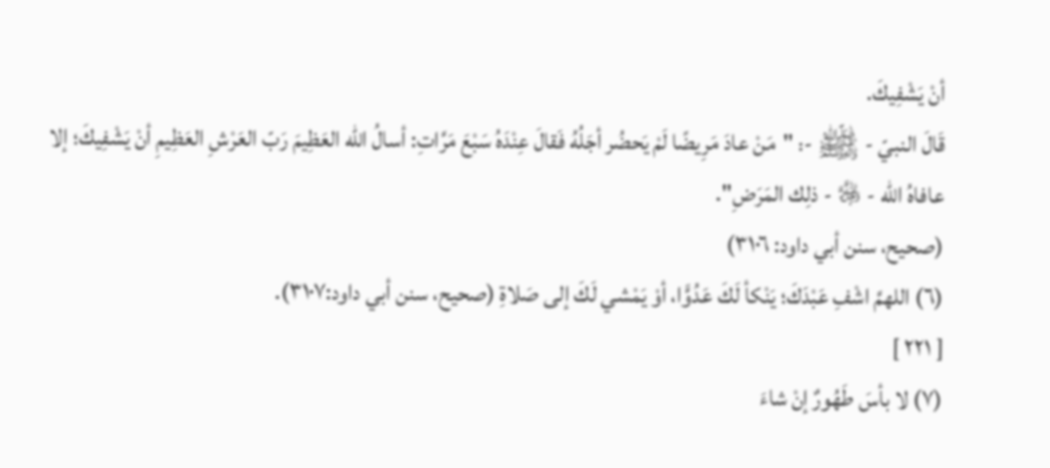أنْ يَشْفِيكَ.
قَالَ النبيّ - ﵌ -: "مَنْ عادَ مَرِيضًا لَمْ يَحضُر أجَلُهُ فَقالَ عِنْدَهُ سَبْعَ مَرَّاتِ: أسالُ الله العَظِيمَ رَبّ العَرْشِ العَظِيمِ أنْ يَشْفِيكَ؛ إلا عافاهُ الله - ﷿ - ذلِك المَرَضِ".
(صحيح، سنن أبي داود: ٣١٠٦)
(٦) اللهمَّ اشْفِ عَبْدَكَ؛ يَنْكأ لَكَ عَدُوًّا، أوْ يَمْشي لَكَ إلى صَلاةِ (صحيح، سنن أبي داود:٣١٠٧).
[ ٢٢١ ]
(٧) لا بأسَ طَهُورٌ إنْ شاءَ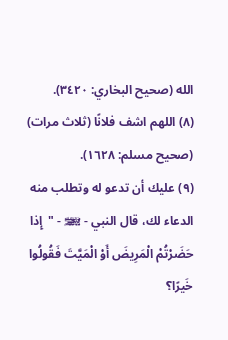الله (صحيح البخاري: ٣٤٢٠).
(٨) اللهم اشف فلانًا (ثلاث مرات) (صحيح مسلم: ١٦٢٨).
(٩) عليك أن تدعو له وتطلب منه الدعاء لك، قال النبي - ﵌ - "إِذا حَضَرْتُمْ الْمَرِيضَ أَوْ الْمَيَّتَ فَقُولُوا خَيرًا؟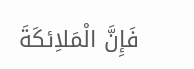فَإِنَّ الْمَلاِئكَةَ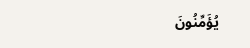يُؤَمِّنُونَ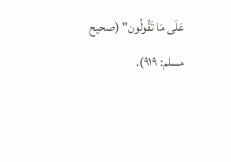عَلَى مَا تَقُولُون" (صحيح مسلم: ٩١٩).